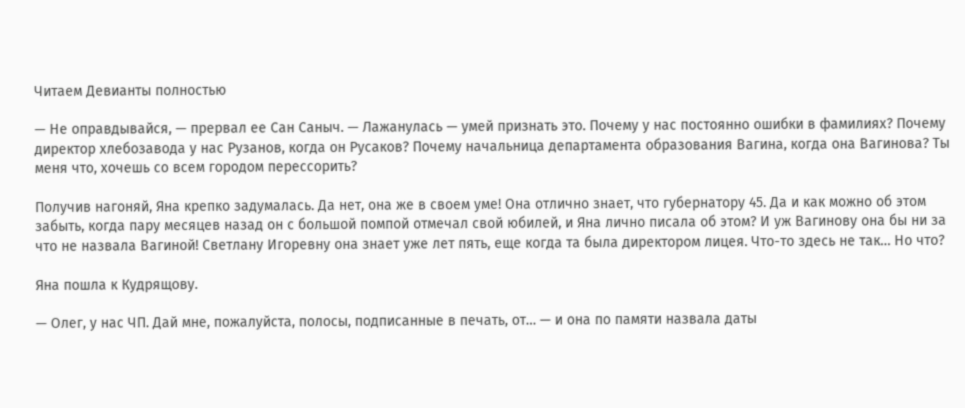Читаем Девианты полностью

— Не оправдывайся, — прервал ее Сан Саныч. — Лажанулась — умей признать это. Почему у нас постоянно ошибки в фамилиях? Почему директор хлебозавода у нас Рузанов, когда он Русаков? Почему начальница департамента образования Вагина, когда она Вагинова? Ты меня что, хочешь со всем городом перессорить?

Получив нагоняй, Яна крепко задумалась. Да нет, она же в своем уме! Она отлично знает, что губернатору 45. Да и как можно об этом забыть, когда пару месяцев назад он с большой помпой отмечал свой юбилей, и Яна лично писала об этом? И уж Вагинову она бы ни за что не назвала Вагиной! Светлану Игоревну она знает уже лет пять, еще когда та была директором лицея. Что-то здесь не так… Но что?

Яна пошла к Кудрящову.

— Олег, у нас ЧП. Дай мне, пожалуйста, полосы, подписанные в печать, от… — и она по памяти назвала даты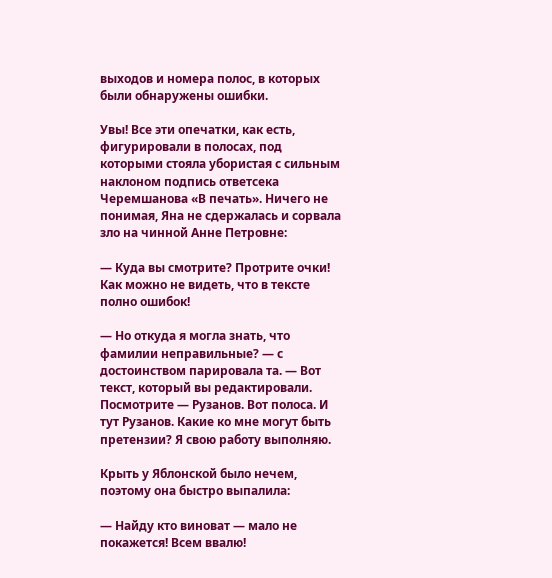выходов и номера полос, в которых были обнаружены ошибки.

Увы! Все эти опечатки, как есть, фигурировали в полосах, под которыми стояла убористая с сильным наклоном подпись ответсека Черемшанова «В печать». Ничего не понимая, Яна не сдержалась и сорвала зло на чинной Анне Петровне:

— Куда вы смотрите? Протрите очки! Как можно не видеть, что в тексте полно ошибок!

— Но откуда я могла знать, что фамилии неправильные? — с достоинством парировала та. — Вот текст, который вы редактировали. Посмотрите — Рузанов. Вот полоса. И тут Рузанов. Какие ко мне могут быть претензии? Я свою работу выполняю.

Крыть у Яблонской было нечем, поэтому она быстро выпалила:

— Найду кто виноват — мало не покажется! Всем ввалю!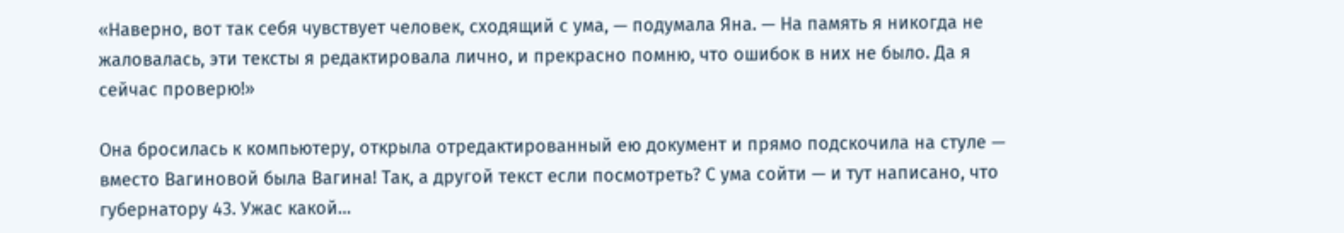«Наверно, вот так себя чувствует человек, сходящий с ума, — подумала Яна. — На память я никогда не жаловалась, эти тексты я редактировала лично, и прекрасно помню, что ошибок в них не было. Да я сейчас проверю!»

Она бросилась к компьютеру, открыла отредактированный ею документ и прямо подскочила на стуле — вместо Вагиновой была Вагина! Так, а другой текст если посмотреть? С ума сойти — и тут написано, что губернатору 43. Ужас какой…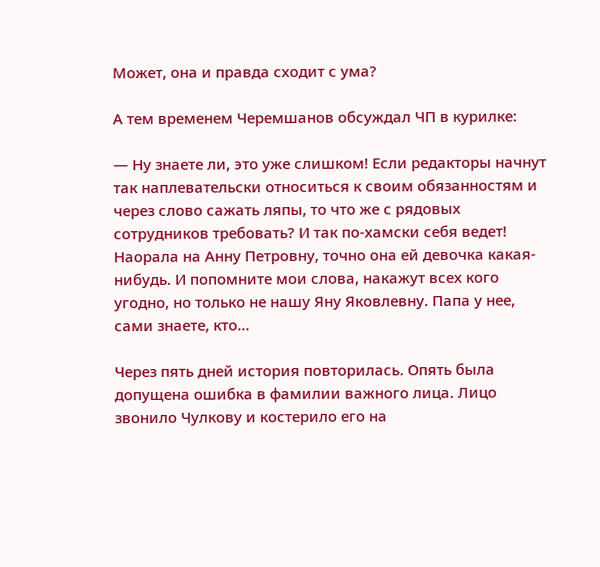Может, она и правда сходит с ума?

А тем временем Черемшанов обсуждал ЧП в курилке:

— Ну знаете ли, это уже слишком! Если редакторы начнут так наплевательски относиться к своим обязанностям и через слово сажать ляпы, то что же с рядовых сотрудников требовать? И так по-хамски себя ведет! Наорала на Анну Петровну, точно она ей девочка какая-нибудь. И попомните мои слова, накажут всех кого угодно, но только не нашу Яну Яковлевну. Папа у нее, сами знаете, кто…

Через пять дней история повторилась. Опять была допущена ошибка в фамилии важного лица. Лицо звонило Чулкову и костерило его на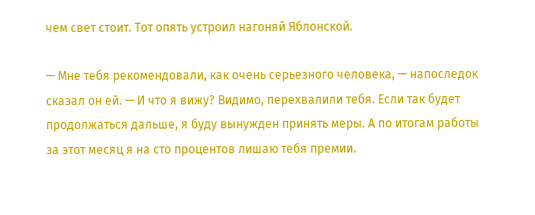чем свет стоит. Тот опять устроил нагоняй Яблонской.

— Мне тебя рекомендовали, как очень серьезного человека, — напоследок сказал он ей. — И что я вижу? Видимо, перехвалили тебя. Если так будет продолжаться дальше, я буду вынужден принять меры. А по итогам работы за этот месяц я на сто процентов лишаю тебя премии.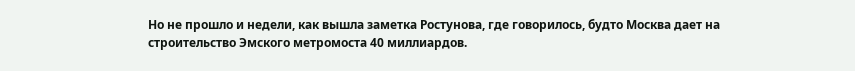Но не прошло и недели, как вышла заметка Ростунова, где говорилось, будто Москва дает на строительство Эмского метромоста 40 миллиардов.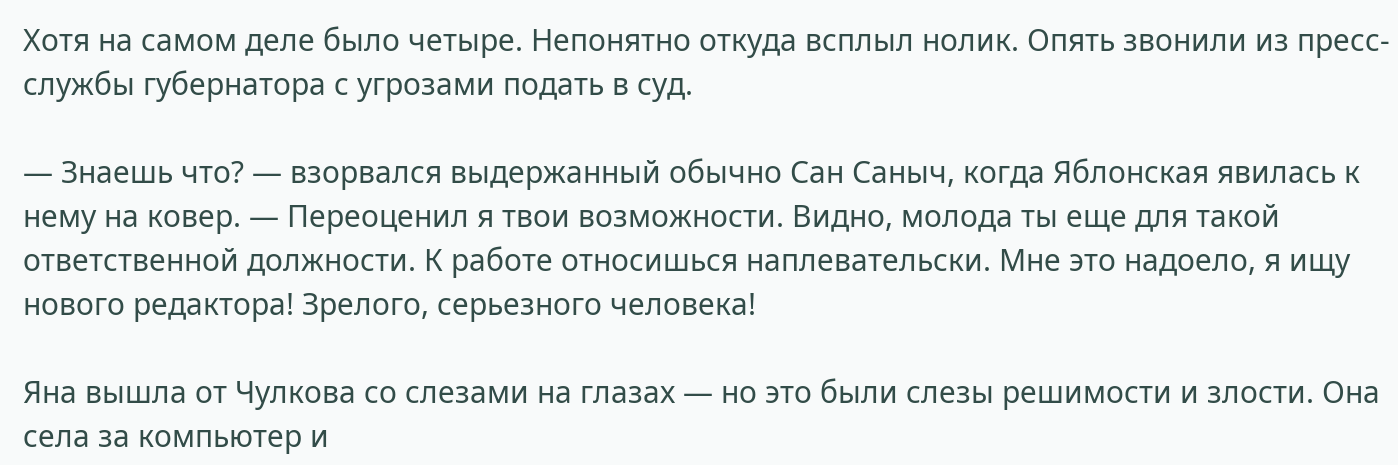Хотя на самом деле было четыре. Непонятно откуда всплыл нолик. Опять звонили из пресс-службы губернатора с угрозами подать в суд.

— Знаешь что? — взорвался выдержанный обычно Сан Саныч, когда Яблонская явилась к нему на ковер. — Переоценил я твои возможности. Видно, молода ты еще для такой ответственной должности. К работе относишься наплевательски. Мне это надоело, я ищу нового редактора! Зрелого, серьезного человека!

Яна вышла от Чулкова со слезами на глазах — но это были слезы решимости и злости. Она села за компьютер и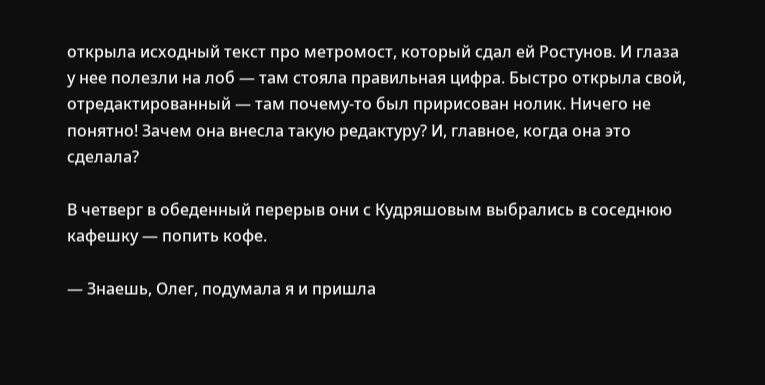открыла исходный текст про метромост, который сдал ей Ростунов. И глаза у нее полезли на лоб — там стояла правильная цифра. Быстро открыла свой, отредактированный — там почему-то был пририсован нолик. Ничего не понятно! Зачем она внесла такую редактуру? И, главное, когда она это сделала?

В четверг в обеденный перерыв они с Кудряшовым выбрались в соседнюю кафешку — попить кофе.

— Знаешь, Олег, подумала я и пришла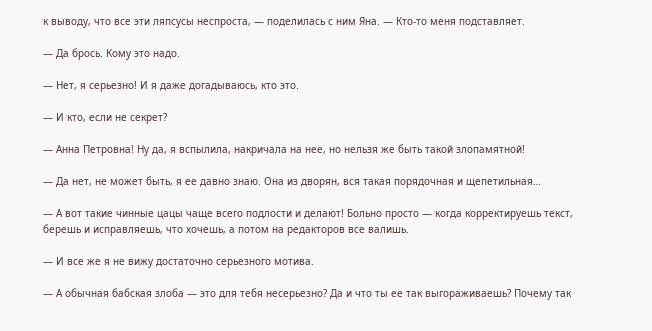к выводу, что все эти ляпсусы неспроста, — поделилась с ним Яна. — Кто-то меня подставляет.

— Да брось. Кому это надо.

— Нет, я серьезно! И я даже догадываюсь, кто это.

— И кто, если не секрет?

— Анна Петровна! Ну да, я вспылила, накричала на нее, но нельзя же быть такой злопамятной!

— Да нет, не может быть, я ее давно знаю. Она из дворян, вся такая порядочная и щепетильная…

— А вот такие чинные цацы чаще всего подлости и делают! Больно просто — когда корректируешь текст, берешь и исправляешь, что хочешь, а потом на редакторов все валишь.

— И все же я не вижу достаточно серьезного мотива.

— А обычная бабская злоба — это для тебя несерьезно? Да и что ты ее так выгораживаешь? Почему так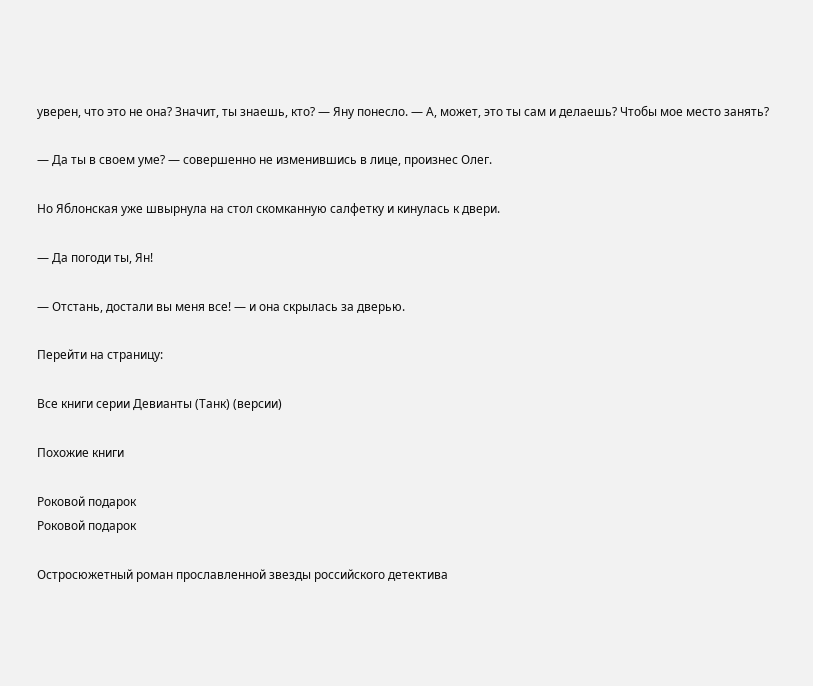уверен, что это не она? Значит, ты знаешь, кто? — Яну понесло. — А, может, это ты сам и делаешь? Чтобы мое место занять?

— Да ты в своем уме? — совершенно не изменившись в лице, произнес Олег.

Но Яблонская уже швырнула на стол скомканную салфетку и кинулась к двери.

— Да погоди ты, Ян!

— Отстань, достали вы меня все! — и она скрылась за дверью.

Перейти на страницу:

Все книги серии Девианты (Танк) (версии)

Похожие книги

Роковой подарок
Роковой подарок

Остросюжетный роман прославленной звезды российского детектива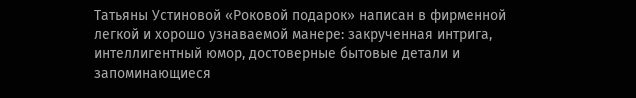Татьяны Устиновой «Роковой подарок» написан в фирменной легкой и хорошо узнаваемой манере: закрученная интрига, интеллигентный юмор, достоверные бытовые детали и запоминающиеся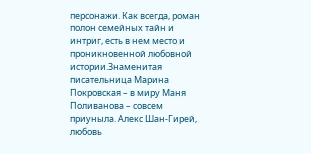персонажи. Как всегда, роман полон семейных тайн и интриг, есть в нем место и проникновенной любовной истории.Знаменитая писательница Марина Покровская – в миру Маня Поливанова – совсем приуныла. Алекс Шан-Гирей, любовь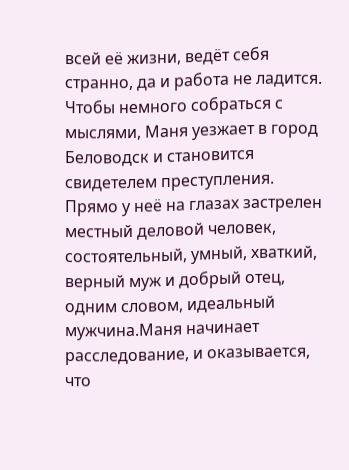всей её жизни, ведёт себя странно, да и работа не ладится. Чтобы немного собраться с мыслями, Маня уезжает в город Беловодск и становится свидетелем преступления. Прямо у неё на глазах застрелен местный деловой человек, состоятельный, умный, хваткий, верный муж и добрый отец, одним словом, идеальный мужчина.Маня начинает расследование, и оказывается, что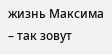жизнь Максима – так зовут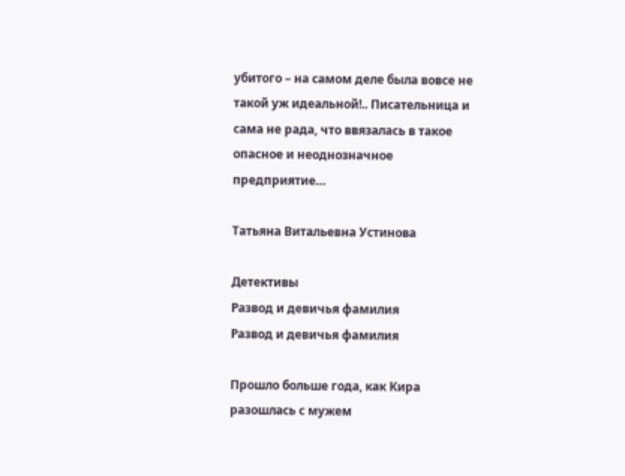убитого – на самом деле была вовсе не такой уж идеальной!.. Писательница и сама не рада, что ввязалась в такое опасное и неоднозначное предприятие…

Татьяна Витальевна Устинова

Детективы
Развод и девичья фамилия
Развод и девичья фамилия

Прошло больше года, как Кира разошлась с мужем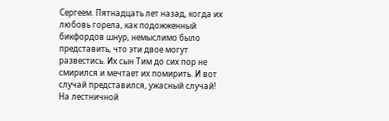Сергеем. Пятнадцать лет назад, когда их любовь горела, как подожженный бикфордов шнур, немыслимо было представить, что эти двое могут развестись. Их сын Тим до сих пор не смирился и мечтает их помирить. И вот случай представился, ужасный случай! На лестничной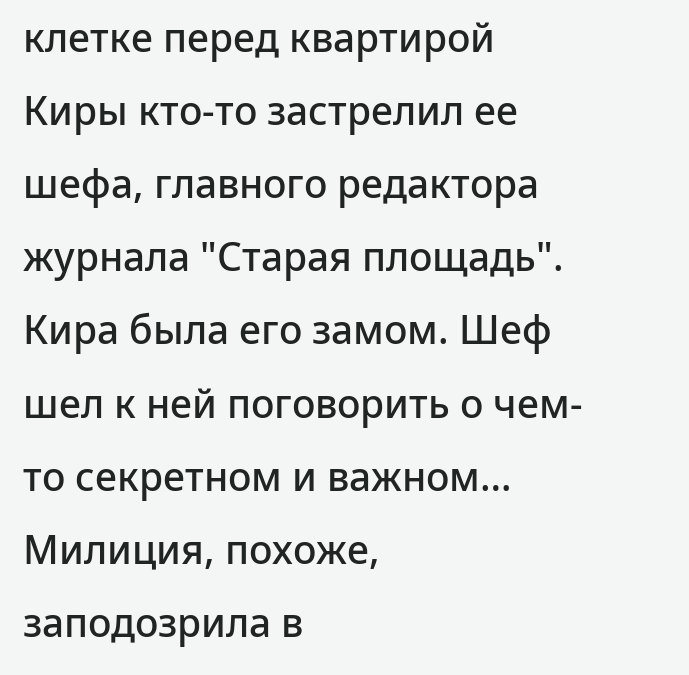клетке перед квартирой Киры кто-то застрелил ее шефа, главного редактора журнала "Старая площадь". Кира была его замом. Шеф шел к ней поговорить о чем-то секретном и важном… Милиция, похоже, заподозрила в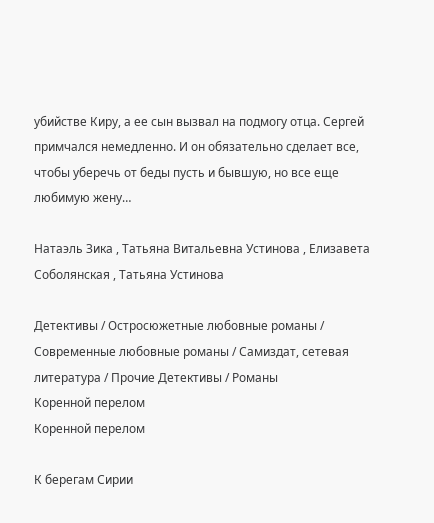убийстве Киру, а ее сын вызвал на подмогу отца. Сергей примчался немедленно. И он обязательно сделает все, чтобы уберечь от беды пусть и бывшую, но все еще любимую жену…

Натаэль Зика , Татьяна Витальевна Устинова , Елизавета Соболянская , Татьяна Устинова

Детективы / Остросюжетные любовные романы / Современные любовные романы / Самиздат, сетевая литература / Прочие Детективы / Романы
Коренной перелом
Коренной перелом

К берегам Сирии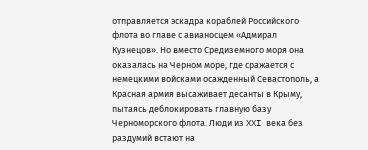отправляется эскадра кораблей Российского флота во главе с авианосцем «Адмирал Кузнецов». Но вместо Средиземного моря она оказалась на Черном море, где сражается с немецкими войсками осажденный Севастополь, а Красная армия высаживает десанты в Крыму, пытаясь деблокировать главную базу Черноморского флота. Люди из XXI века без раздумий встают на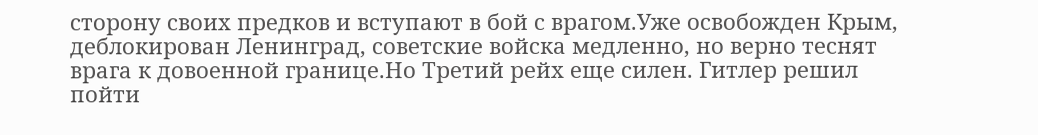сторону своих предков и вступают в бой с врагом.Уже освобожден Крым, деблокирован Ленинград, советские войска медленно, но верно теснят врага к довоенной границе.Но Третий рейх еще силен. Гитлер решил пойти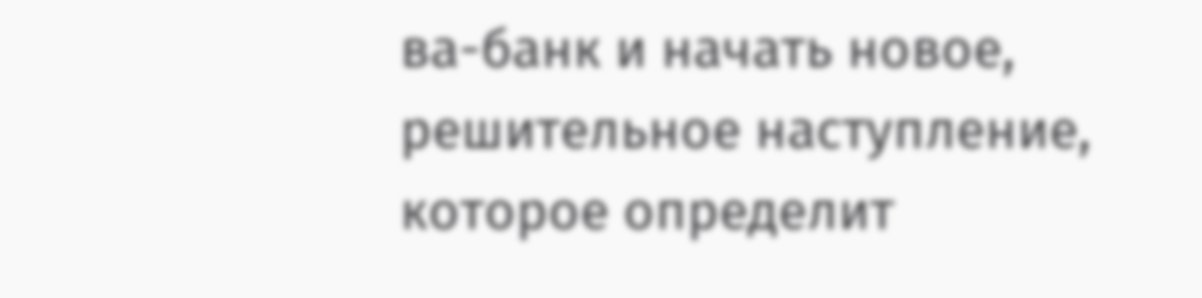ва-банк и начать новое, решительное наступление, которое определит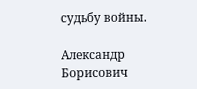судьбу войны.

Александр Борисович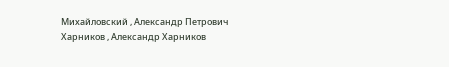Михайловский , Александр Петрович Харников , Александр Харников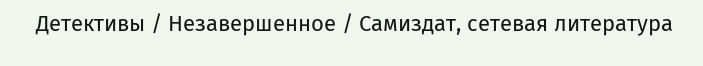Детективы / Незавершенное / Самиздат, сетевая литература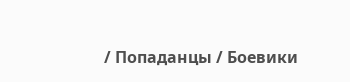/ Попаданцы / Боевики